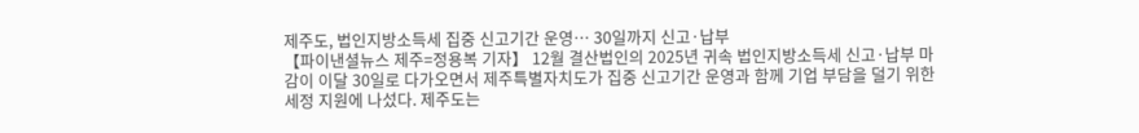제주도, 법인지방소득세 집중 신고기간 운영… 30일까지 신고·납부
【파이낸셜뉴스 제주=정용복 기자】 12월 결산법인의 2025년 귀속 법인지방소득세 신고·납부 마감이 이달 30일로 다가오면서 제주특별자치도가 집중 신고기간 운영과 함께 기업 부담을 덜기 위한 세정 지원에 나섰다. 제주도는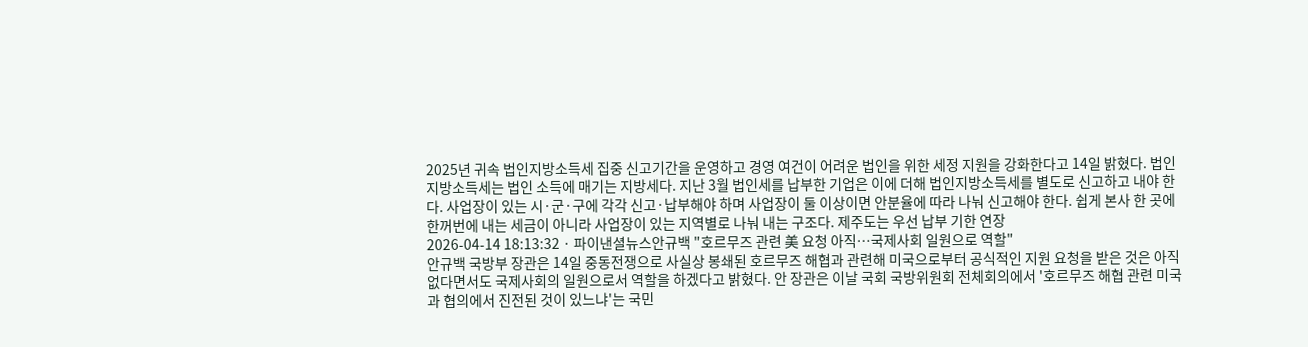2025년 귀속 법인지방소득세 집중 신고기간을 운영하고 경영 여건이 어려운 법인을 위한 세정 지원을 강화한다고 14일 밝혔다. 법인지방소득세는 법인 소득에 매기는 지방세다. 지난 3월 법인세를 납부한 기업은 이에 더해 법인지방소득세를 별도로 신고하고 내야 한다. 사업장이 있는 시·군·구에 각각 신고·납부해야 하며 사업장이 둘 이상이면 안분율에 따라 나눠 신고해야 한다. 쉽게 본사 한 곳에 한꺼번에 내는 세금이 아니라 사업장이 있는 지역별로 나눠 내는 구조다. 제주도는 우선 납부 기한 연장
2026-04-14 18:13:32 · 파이낸셜뉴스안규백 "호르무즈 관련 美 요청 아직…국제사회 일원으로 역할"
안규백 국방부 장관은 14일 중동전쟁으로 사실상 봉쇄된 호르무즈 해협과 관련해 미국으로부터 공식적인 지원 요청을 받은 것은 아직 없다면서도 국제사회의 일원으로서 역할을 하겠다고 밝혔다. 안 장관은 이날 국회 국방위원회 전체회의에서 '호르무즈 해협 관련 미국과 협의에서 진전된 것이 있느냐'는 국민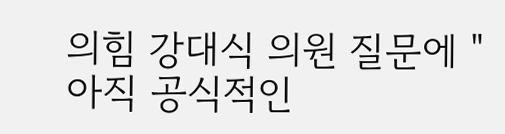의힘 강대식 의원 질문에 "아직 공식적인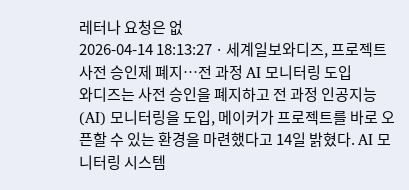레터나 요청은 없
2026-04-14 18:13:27 · 세계일보와디즈, 프로젝트 사전 승인제 폐지…전 과정 AI 모니터링 도입
와디즈는 사전 승인을 폐지하고 전 과정 인공지능(AI) 모니터링을 도입, 메이커가 프로젝트를 바로 오픈할 수 있는 환경을 마련했다고 14일 밝혔다. AI 모니터링 시스템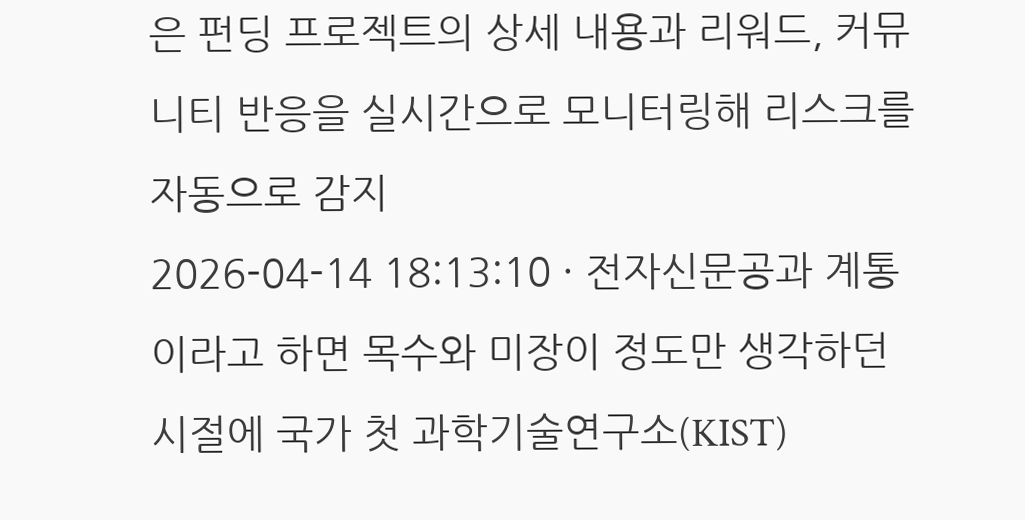은 펀딩 프로젝트의 상세 내용과 리워드, 커뮤니티 반응을 실시간으로 모니터링해 리스크를 자동으로 감지
2026-04-14 18:13:10 · 전자신문공과 계통이라고 하면 목수와 미장이 정도만 생각하던 시절에 국가 첫 과학기술연구소(KIST)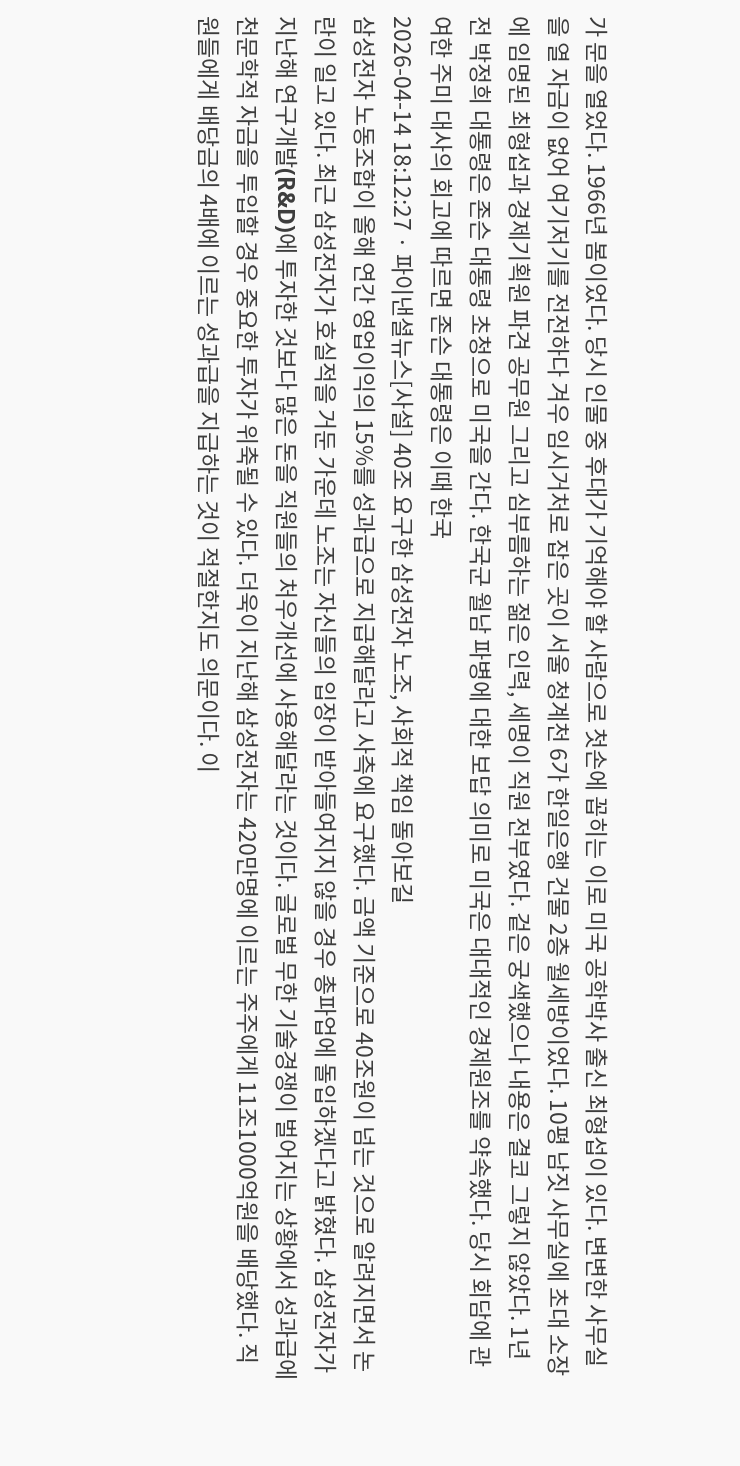가 문을 열었다. 1966년 봄이었다. 당시 인물 중 후대가 기억해야 할 사람으로 첫손에 꼽히는 이로 미국 공학박사 출신 최형섭이 있다. 변변한 사무실을 열 자금이 없어 여기저기를 전전하다 겨우 임시거처로 잡은 곳이 서울 청계천 6가 한일은행 건물 2층 월세방이었다. 10평 남짓 사무실에 초대 소장에 임명된 최형섭과 경제기획원 파견 공무원 그리고 심부름하는 젊은 인력, 세명이 직원 전부였다. 겉은 궁색했으나 내용은 결코 그렇지 않았다. 1년 전 박정희 대통령은 존슨 대통령 초청으로 미국을 간다. 한국군 월남 파병에 대한 보답 의미로 미국은 대대적인 경제원조를 약속했다. 당시 회담에 관여한 주미 대사의 회고에 따르면 존슨 대통령은 이때 한국
2026-04-14 18:12:27 · 파이낸셜뉴스[사설] 40조 요구한 삼성전자 노조, 사회적 책임 돌아보길
삼성전자 노동조합이 올해 연간 영업이익의 15%를 성과급으로 지급해달라고 사측에 요구했다. 금액 기준으로 40조원이 넘는 것으로 알려지면서 논란이 일고 있다. 최근 삼성전자가 호실적을 거둔 가운데 노조는 자신들의 입장이 받아들여지지 않을 경우 총파업에 돌입하겠다고 밝혔다. 삼성전자가 지난해 연구개발(R&D)에 투자한 것보다 많은 돈을 직원들의 처우개선에 사용해달라는 것이다. 글로벌 무한 기술경쟁이 벌어지는 상황에서 성과급에 천문학적 자금을 투입할 경우 중요한 투자가 위축될 수 있다. 더욱이 지난해 삼성전자는 420만명에 이르는 주주에게 11조1000억원을 배당했다. 직원들에게 배당금의 4배에 이르는 성과급을 지급하는 것이 적절한지도 의문이다. 이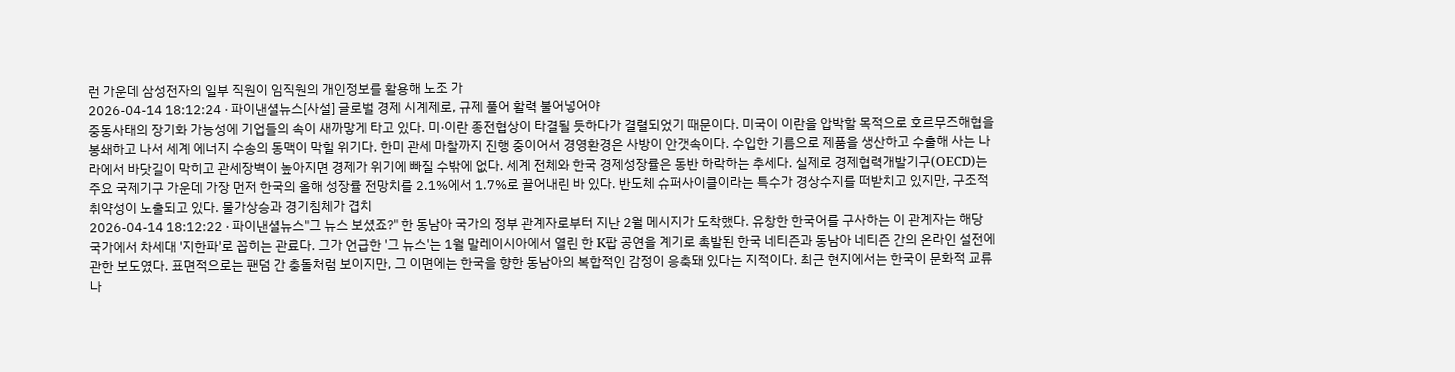런 가운데 삼성전자의 일부 직원이 임직원의 개인정보를 활용해 노조 가
2026-04-14 18:12:24 · 파이낸셜뉴스[사설] 글로벌 경제 시계제로, 규제 풀어 활력 불어넣어야
중동사태의 장기화 가능성에 기업들의 속이 새까맣게 타고 있다. 미·이란 종전협상이 타결될 듯하다가 결렬되었기 때문이다. 미국이 이란을 압박할 목적으로 호르무즈해협을 봉쇄하고 나서 세계 에너지 수송의 동맥이 막힐 위기다. 한미 관세 마찰까지 진행 중이어서 경영환경은 사방이 안갯속이다. 수입한 기름으로 제품을 생산하고 수출해 사는 나라에서 바닷길이 막히고 관세장벽이 높아지면 경제가 위기에 빠질 수밖에 없다. 세계 전체와 한국 경제성장률은 동반 하락하는 추세다. 실제로 경제협력개발기구(OECD)는 주요 국제기구 가운데 가장 먼저 한국의 올해 성장률 전망치를 2.1%에서 1.7%로 끌어내린 바 있다. 반도체 슈퍼사이클이라는 특수가 경상수지를 떠받치고 있지만, 구조적 취약성이 노출되고 있다. 물가상승과 경기침체가 겹치
2026-04-14 18:12:22 · 파이낸셜뉴스"그 뉴스 보셨죠?" 한 동남아 국가의 정부 관계자로부터 지난 2월 메시지가 도착했다. 유창한 한국어를 구사하는 이 관계자는 해당 국가에서 차세대 '지한파'로 꼽히는 관료다. 그가 언급한 '그 뉴스'는 1월 말레이시아에서 열린 한 K팝 공연을 계기로 촉발된 한국 네티즌과 동남아 네티즌 간의 온라인 설전에 관한 보도였다. 표면적으로는 팬덤 간 충돌처럼 보이지만, 그 이면에는 한국을 향한 동남아의 복합적인 감정이 응축돼 있다는 지적이다. 최근 현지에서는 한국이 문화적 교류나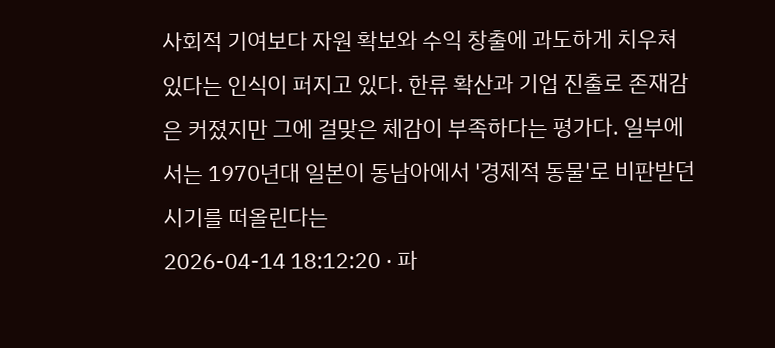사회적 기여보다 자원 확보와 수익 창출에 과도하게 치우쳐 있다는 인식이 퍼지고 있다. 한류 확산과 기업 진출로 존재감은 커졌지만 그에 걸맞은 체감이 부족하다는 평가다. 일부에서는 1970년대 일본이 동남아에서 '경제적 동물'로 비판받던 시기를 떠올린다는
2026-04-14 18:12:20 · 파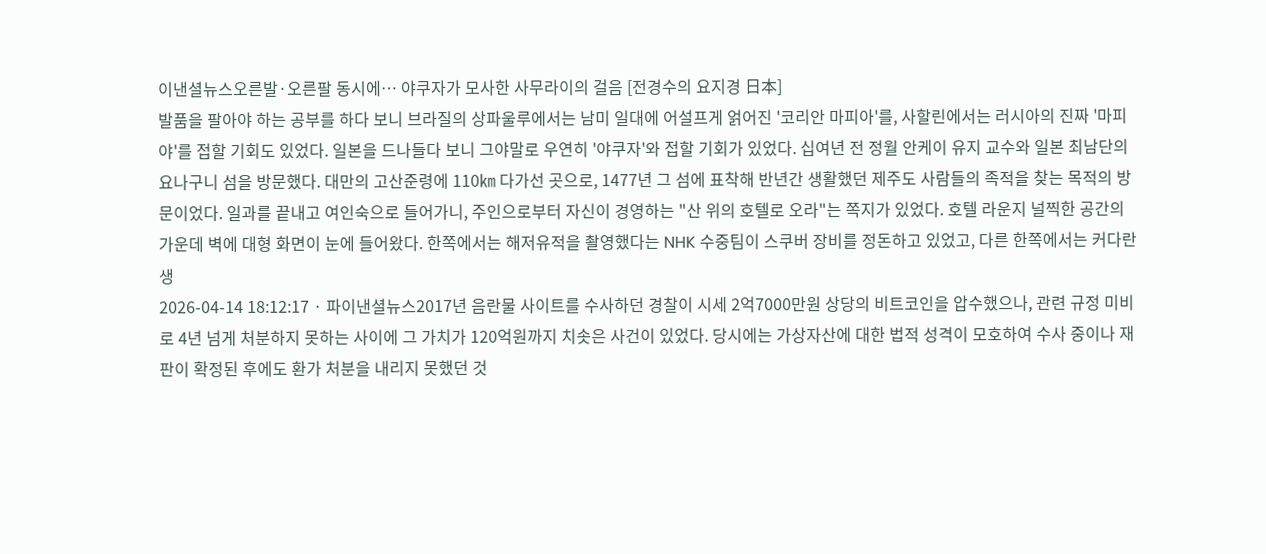이낸셜뉴스오른발·오른팔 동시에… 야쿠자가 모사한 사무라이의 걸음 [전경수의 요지경 日本]
발품을 팔아야 하는 공부를 하다 보니 브라질의 상파울루에서는 남미 일대에 어설프게 얽어진 '코리안 마피아'를, 사할린에서는 러시아의 진짜 '마피야'를 접할 기회도 있었다. 일본을 드나들다 보니 그야말로 우연히 '야쿠자'와 접할 기회가 있었다. 십여년 전 정월 안케이 유지 교수와 일본 최남단의 요나구니 섬을 방문했다. 대만의 고산준령에 110㎞ 다가선 곳으로, 1477년 그 섬에 표착해 반년간 생활했던 제주도 사람들의 족적을 찾는 목적의 방문이었다. 일과를 끝내고 여인숙으로 들어가니, 주인으로부터 자신이 경영하는 "산 위의 호텔로 오라"는 쪽지가 있었다. 호텔 라운지 널찍한 공간의 가운데 벽에 대형 화면이 눈에 들어왔다. 한쪽에서는 해저유적을 촬영했다는 NHK 수중팀이 스쿠버 장비를 정돈하고 있었고, 다른 한쪽에서는 커다란 생
2026-04-14 18:12:17 · 파이낸셜뉴스2017년 음란물 사이트를 수사하던 경찰이 시세 2억7000만원 상당의 비트코인을 압수했으나, 관련 규정 미비로 4년 넘게 처분하지 못하는 사이에 그 가치가 120억원까지 치솟은 사건이 있었다. 당시에는 가상자산에 대한 법적 성격이 모호하여 수사 중이나 재판이 확정된 후에도 환가 처분을 내리지 못했던 것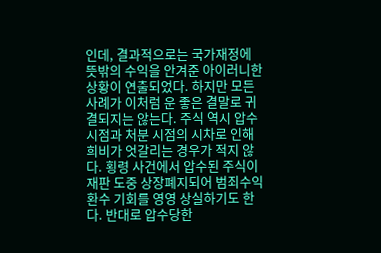인데, 결과적으로는 국가재정에 뜻밖의 수익을 안겨준 아이러니한 상황이 연출되었다. 하지만 모든 사례가 이처럼 운 좋은 결말로 귀결되지는 않는다. 주식 역시 압수 시점과 처분 시점의 시차로 인해 희비가 엇갈리는 경우가 적지 않다. 횡령 사건에서 압수된 주식이 재판 도중 상장폐지되어 범죄수익 환수 기회를 영영 상실하기도 한다. 반대로 압수당한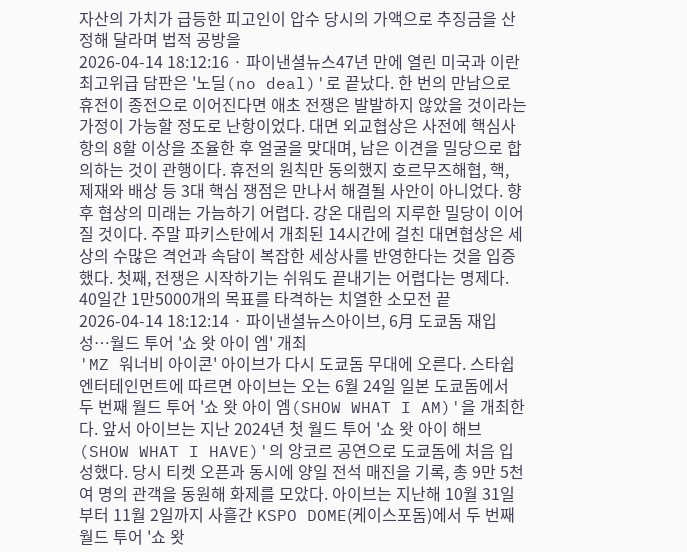자산의 가치가 급등한 피고인이 압수 당시의 가액으로 추징금을 산정해 달라며 법적 공방을
2026-04-14 18:12:16 · 파이낸셜뉴스47년 만에 열린 미국과 이란 최고위급 담판은 '노딜(no deal)'로 끝났다. 한 번의 만남으로 휴전이 종전으로 이어진다면 애초 전쟁은 발발하지 않았을 것이라는 가정이 가능할 정도로 난항이었다. 대면 외교협상은 사전에 핵심사항의 8할 이상을 조율한 후 얼굴을 맞대며, 남은 이견을 밀당으로 합의하는 것이 관행이다. 휴전의 원칙만 동의했지 호르무즈해협, 핵, 제재와 배상 등 3대 핵심 쟁점은 만나서 해결될 사안이 아니었다. 향후 협상의 미래는 가늠하기 어렵다. 강온 대립의 지루한 밀당이 이어질 것이다. 주말 파키스탄에서 개최된 14시간에 걸친 대면협상은 세상의 수많은 격언과 속담이 복잡한 세상사를 반영한다는 것을 입증했다. 첫째, 전쟁은 시작하기는 쉬워도 끝내기는 어렵다는 명제다. 40일간 1만5000개의 목표를 타격하는 치열한 소모전 끝
2026-04-14 18:12:14 · 파이낸셜뉴스아이브, 6月 도쿄돔 재입성…월드 투어 '쇼 왓 아이 엠' 개최
'MZ 워너비 아이콘' 아이브가 다시 도쿄돔 무대에 오른다. 스타쉽엔터테인먼트에 따르면 아이브는 오는 6월 24일 일본 도쿄돔에서 두 번째 월드 투어 '쇼 왓 아이 엠(SHOW WHAT I AM)'을 개최한다. 앞서 아이브는 지난 2024년 첫 월드 투어 '쇼 왓 아이 해브(SHOW WHAT I HAVE)'의 앙코르 공연으로 도쿄돔에 처음 입성했다. 당시 티켓 오픈과 동시에 양일 전석 매진을 기록, 총 9만 5천여 명의 관객을 동원해 화제를 모았다. 아이브는 지난해 10월 31일부터 11월 2일까지 사흘간 KSPO DOME(케이스포돔)에서 두 번째 월드 투어 '쇼 왓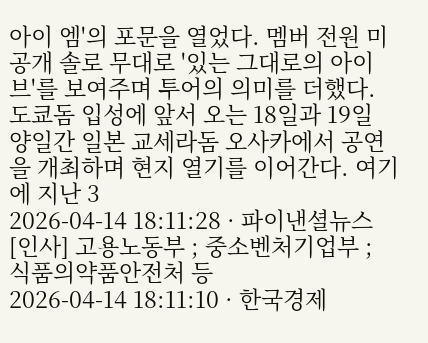아이 엠'의 포문을 열었다. 멤버 전원 미공개 솔로 무대로 '있는 그대로의 아이브'를 보여주며 투어의 의미를 더했다. 도쿄돔 입성에 앞서 오는 18일과 19일 양일간 일본 교세라돔 오사카에서 공연을 개최하며 현지 열기를 이어간다. 여기에 지난 3
2026-04-14 18:11:28 · 파이낸셜뉴스[인사] 고용노동부 ; 중소벤처기업부 ; 식품의약품안전처 등
2026-04-14 18:11:10 · 한국경제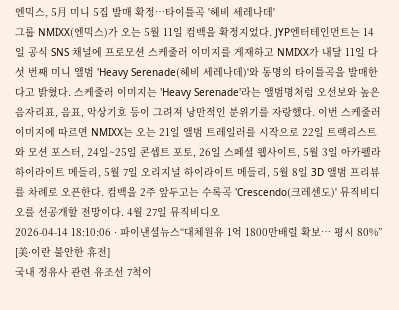엔믹스, 5月 미니 5집 발매 확정…타이틀곡 '헤비 세레나데'
그룹 NMIXX(엔믹스)가 오는 5월 11일 컴백을 확정지었다. JYP엔터테인먼트는 14일 공식 SNS 채널에 프로모션 스케줄러 이미지를 게재하고 NMIXX가 내달 11일 다섯 번째 미니 앨범 'Heavy Serenade(헤비 세레나데)'와 동명의 타이틀곡을 발매한다고 밝혔다. 스케줄러 이미지는 'Heavy Serenade'라는 앨범명처럼 오선보와 높은음자리표, 음표, 악상기호 등이 그려져 낭만적인 분위기를 자랑했다. 이번 스케줄러 이미지에 따르면 NMIXX는 오는 21일 앨범 트레일러를 시작으로 22일 트랙리스트와 모션 포스터, 24일~25일 콘셉트 포토, 26일 스페셜 웹사이트, 5월 3일 아카펠라 하이라이트 메들리, 5월 7일 오리지널 하이라이트 메들리, 5월 8일 3D 앨범 프리뷰를 차례로 오픈한다. 컴백을 2주 앞두고는 수록곡 'Crescendo(크레센도)' 뮤직비디오를 선공개할 전망이다. 4월 27일 뮤직비디오
2026-04-14 18:10:06 · 파이낸셜뉴스“대체원유 1억 1800만배럴 확보… 평시 80%” [美·이란 불안한 휴전]
국내 정유사 관련 유조선 7척이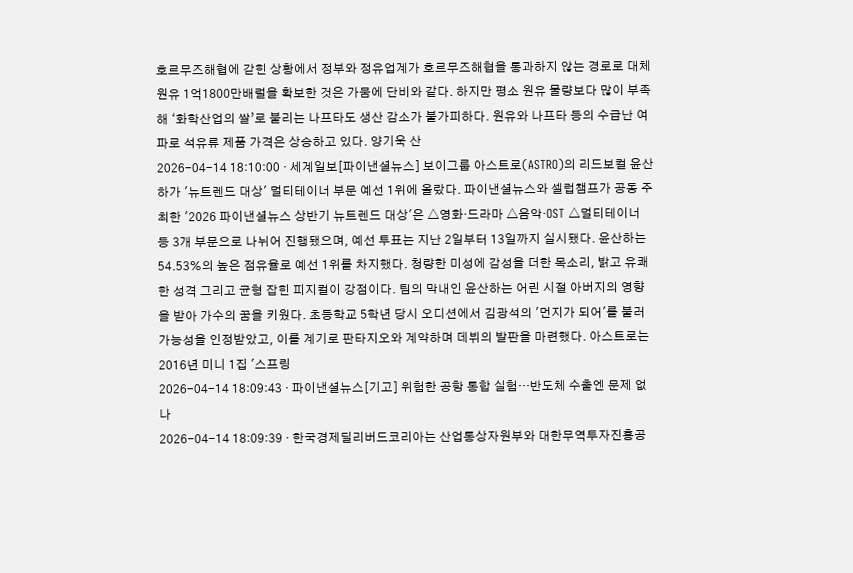호르무즈해협에 갇힌 상황에서 정부와 정유업계가 호르무즈해협을 통과하지 않는 경로로 대체 원유 1억1800만배럴을 확보한 것은 가뭄에 단비와 같다. 하지만 평소 원유 물량보다 많이 부족해 ‘화학산업의 쌀’로 불리는 나프타도 생산 감소가 불가피하다. 원유와 나프타 등의 수급난 여파로 석유류 제품 가격은 상승하고 있다. 양기욱 산
2026-04-14 18:10:00 · 세계일보[파이낸셜뉴스] 보이그룹 아스트로(ASTRO)의 리드보컬 윤산하가 '뉴트렌드 대상' 멀티테이너 부문 예선 1위에 올랐다. 파이낸셜뉴스와 셀럽챔프가 공동 주최한 '2026 파이낸셜뉴스 상반기 뉴트렌드 대상'은 △영화·드라마 △음악·OST △멀티테이너 등 3개 부문으로 나뉘어 진행됐으며, 예선 투표는 지난 2일부터 13일까지 실시됐다. 윤산하는 54.53%의 높은 점유율로 예선 1위를 차지했다. 청량한 미성에 감성을 더한 목소리, 밝고 유쾌한 성격 그리고 균형 잡힌 피지컬이 강점이다. 팀의 막내인 윤산하는 어린 시절 아버지의 영향을 받아 가수의 꿈을 키웠다. 초등학교 5학년 당시 오디션에서 김광석의 '먼지가 되어'를 불러 가능성을 인정받았고, 이를 계기로 판타지오와 계약하며 데뷔의 발판을 마련했다. 아스트로는 2016년 미니 1집 '스프링
2026-04-14 18:09:43 · 파이낸셜뉴스[기고] 위험한 공항 통합 실험…반도체 수출엔 문제 없나
2026-04-14 18:09:39 · 한국경제딜리버드코리아는 산업통상자원부와 대한무역투자진흥공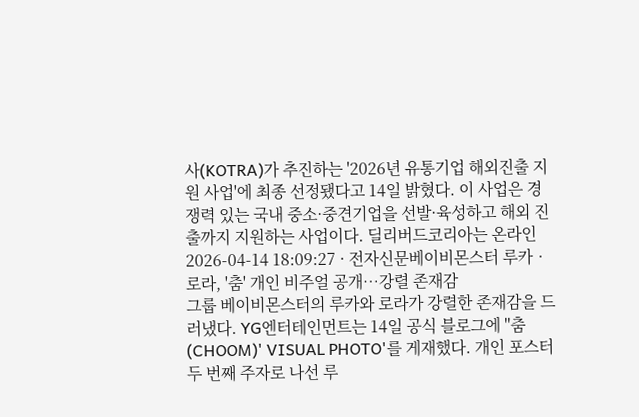사(KOTRA)가 추진하는 '2026년 유통기업 해외진출 지원 사업'에 최종 선정됐다고 14일 밝혔다. 이 사업은 경쟁력 있는 국내 중소·중견기업을 선발·육성하고 해외 진출까지 지원하는 사업이다. 딜리버드코리아는 온라인
2026-04-14 18:09:27 · 전자신문베이비몬스터 루카‧로라, '춤' 개인 비주얼 공개…강렬 존재감
그룹 베이비몬스터의 루카와 로라가 강렬한 존재감을 드러냈다. YG엔터테인먼트는 14일 공식 블로그에 ''춤 (CHOOM)' VISUAL PHOTO'를 게재했다. 개인 포스터 두 번째 주자로 나선 루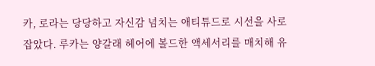카, 로라는 당당하고 자신감 넘치는 애티튜드로 시선을 사로잡았다. 루카는 양갈래 헤어에 볼드한 액세서리를 매치해 유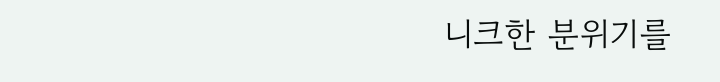니크한 분위기를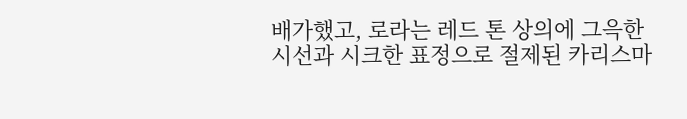배가했고, 로라는 레드 톤 상의에 그윽한 시선과 시크한 표정으로 절제된 카리스마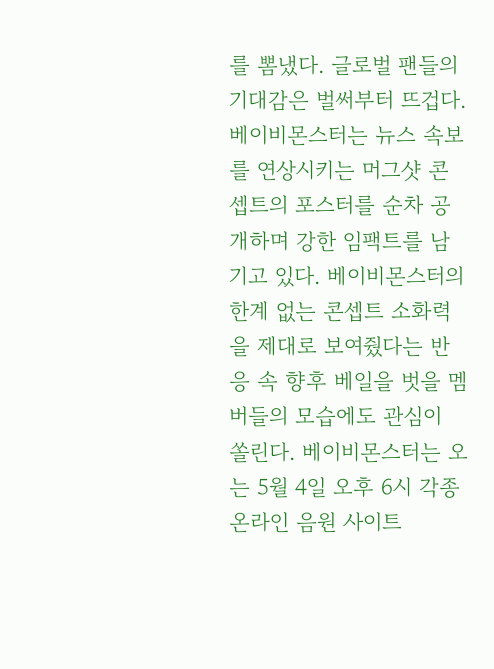를 뽐냈다. 글로벌 팬들의 기대감은 벌써부터 뜨겁다. 베이비몬스터는 뉴스 속보를 연상시키는 머그샷 콘셉트의 포스터를 순차 공개하며 강한 임팩트를 남기고 있다. 베이비몬스터의 한계 없는 콘셉트 소화력을 제대로 보여줬다는 반응 속 향후 베일을 벗을 멤버들의 모습에도 관심이 쏠린다. 베이비몬스터는 오는 5월 4일 오후 6시 각종 온라인 음원 사이트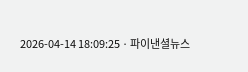2026-04-14 18:09:25 · 파이낸셜뉴스